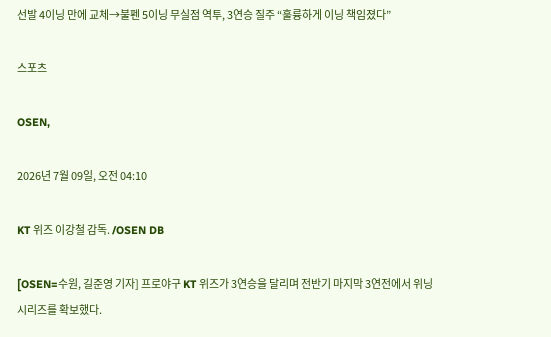선발 4이닝 만에 교체→불펜 5이닝 무실점 역투, 3연승 질주 “훌륭하게 이닝 책임졌다”

스포츠

OSEN,

2026년 7월 09일, 오전 04:10

KT 위즈 이강철 감독. /OSEN DB

[OSEN=수원, 길준영 기자] 프로야구 KT 위즈가 3연승을 달리며 전반기 마지막 3연전에서 위닝시리즈를 확보했다.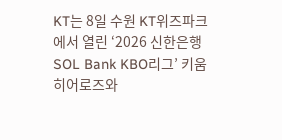KT는 8일 수원 KT위즈파크에서 열린 ‘2026 신한은행 SOL Bank KBO리그’ 키움 히어로즈와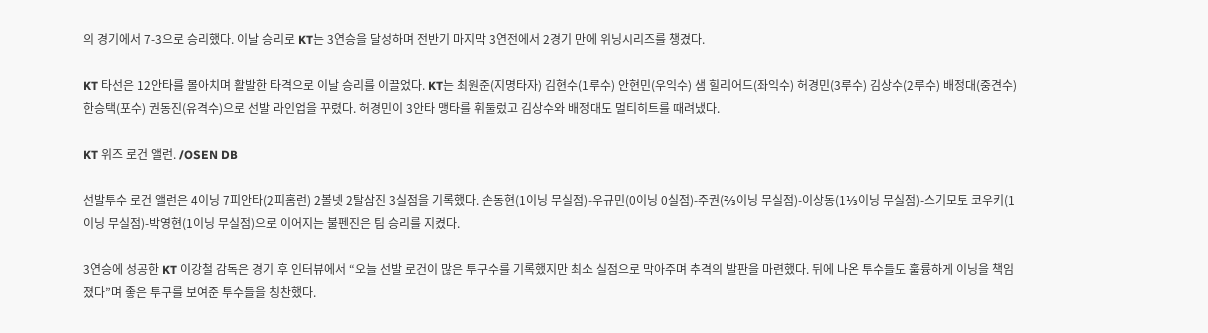의 경기에서 7-3으로 승리했다. 이날 승리로 KT는 3연승을 달성하며 전반기 마지막 3연전에서 2경기 만에 위닝시리즈를 챙겼다.

KT 타선은 12안타를 몰아치며 활발한 타격으로 이날 승리를 이끌었다. KT는 최원준(지명타자) 김현수(1루수) 안현민(우익수) 샘 힐리어드(좌익수) 허경민(3루수) 김상수(2루수) 배정대(중견수) 한승택(포수) 권동진(유격수)으로 선발 라인업을 꾸렸다. 허경민이 3안타 맹타를 휘둘렀고 김상수와 배정대도 멀티히트를 때려냈다.

KT 위즈 로건 앨런. /OSEN DB

선발투수 로건 앨런은 4이닝 7피안타(2피홈런) 2볼넷 2탈삼진 3실점을 기록했다. 손동현(1이닝 무실점)-우규민(0이닝 0실점)-주권(⅔이닝 무실점)-이상동(1⅓이닝 무실점)-스기모토 코우키(1이닝 무실점)-박영현(1이닝 무실점)으로 이어지는 불펜진은 팀 승리를 지켰다.

3연승에 성공한 KT 이강철 감독은 경기 후 인터뷰에서 “오늘 선발 로건이 많은 투구수를 기록했지만 최소 실점으로 막아주며 추격의 발판을 마련했다. 뒤에 나온 투수들도 훌륭하게 이닝을 책임졌다”며 좋은 투구를 보여준 투수들을 칭찬했다.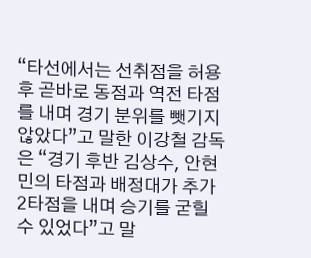“타선에서는 선취점을 허용 후 곧바로 동점과 역전 타점를 내며 경기 분위를 뺏기지 않았다”고 말한 이강철 감독은 “경기 후반 김상수, 안현민의 타점과 배정대가 추가 2타점을 내며 승기를 굳힐 수 있었다”고 말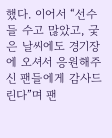했다. 이어서 “선수들 수고 많았고, 궂은 날씨에도 경기장에 오셔서 응원해주신 팬들에게 감사드린다”며 팬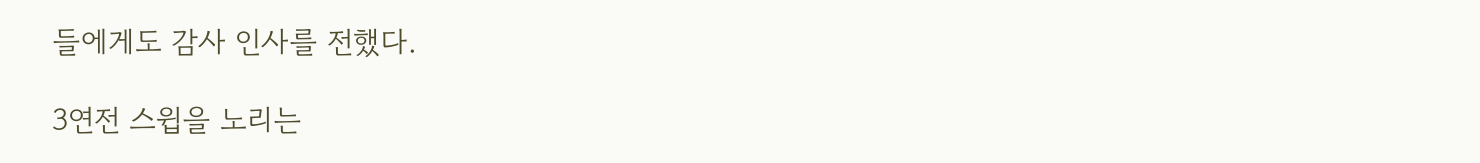들에게도 감사 인사를 전했다.

3연전 스윕을 노리는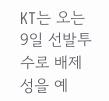KT는 오는 9일 선발투수로 배제성을 예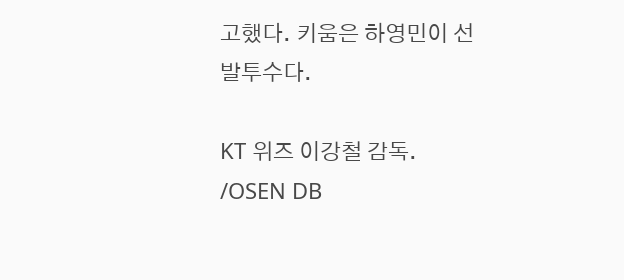고했다. 키움은 하영민이 선발투수다.

KT 위즈 이강철 감독. /OSEN DB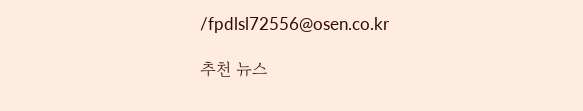/fpdlsl72556@osen.co.kr

추천 뉴스